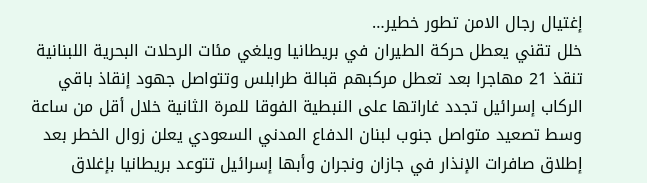إغتيال رجال الامن تطور خطير…
خلل تقني يعطل حركة الطيران في بريطانيا ويلغي مئات الرحلات البحرية اللبنانية تنقذ 21 مهاجرا بعد تعطل مركبهم قبالة طرابلس وتتواصل جهود إنقاذ باقي الركاب إسرائيل تجدد غاراتها على النبطية الفوقا للمرة الثانية خلال أقل من ساعة وسط تصعيد متواصل جنوب لبنان الدفاع المدني السعودي يعلن زوال الخطر بعد إطلاق صافرات الإنذار في جازان ونجران وأبها إسرائيل تتوعد بريطانيا بإغلاق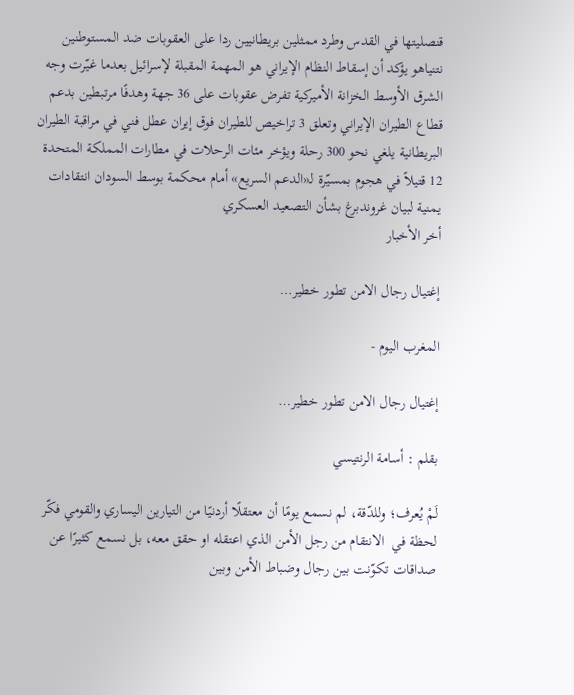قنصليتها في القدس وطرد ممثلين بريطانيين ردا على العقوبات ضد المستوطنين نتنياهو يؤكد أن إسقاط النظام الإيراني هو المهمة المقبلة لإسرائيل بعدما غيّرت وجه الشرق الأوسط الخزانة الأميركية تفرض عقوبات على 36 جهة وهدفًا مرتبطين بدعم قطاع الطيران الإيراني وتعلق 3 تراخيص للطيران فوق إيران عطل فني في مراقبة الطيران البريطانية يلغي نحو 300 رحلة ويؤخر مئات الرحلات في مطارات المملكة المتحدة 12 قتيلاً في هجوم بمسيّرة لـ«الدعم السريع» أمام محكمة بوسط السودان انتقادات يمنية لبيان غروندبرغ بشأن التصعيد العسكري
أخر الأخبار

إغتيال رجال الامن تطور خطير…

المغرب اليوم -

إغتيال رجال الامن تطور خطير…

بقلم : أسامة الرنتيسي

لَمْ يُعرف؛ وللدّقة، لم نسمع يومًا أن معتقلًا أردنيًا من التيارين اليساري والقومي فكّر لحظة في  الانتقام من رجل الأمن الذي اعتقله او حقق معه، بل نسمع كثيرًا عن صداقات تكوّنت بين رجال وضباط الأمن وبين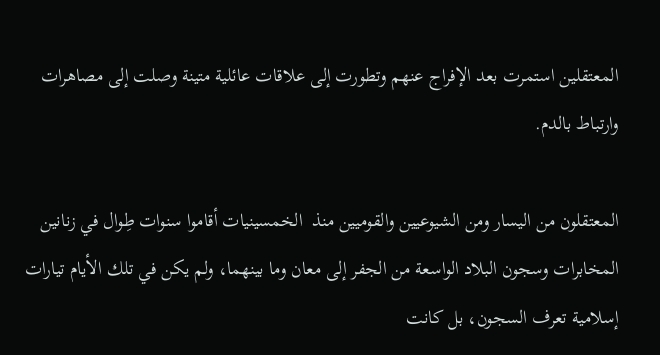المعتقلين استمرت بعد الإفراج عنهم وتطورت إلى علاقات عائلية متينة وصلت إلى مصاهرات وارتباط بالدم.

المعتقلون من اليسار ومن الشيوعيين والقوميين منذ  الخمسينيات أقاموا سنوات طِوال في زنانين المخابرات وسجون البلاد الواسعة من الجفر إلى معان وما بينهما، ولم يكن في تلك الأيام تيارات إسلامية تعرف السجون، بل كانت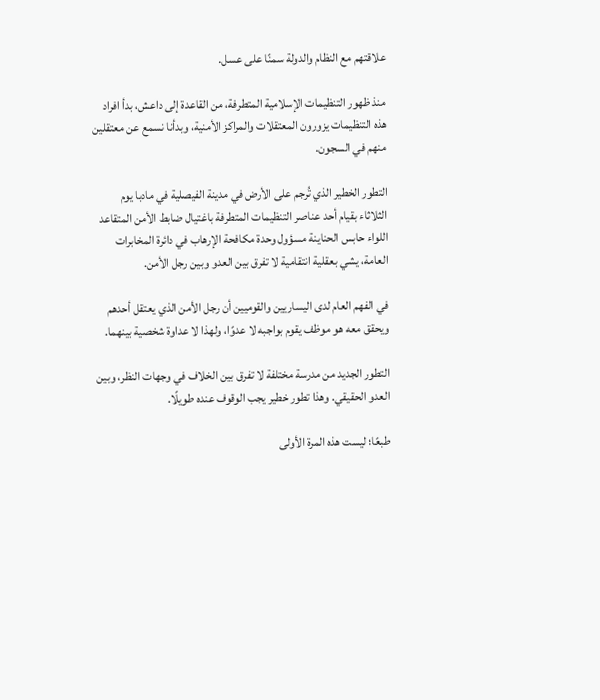علاقتهم مع النظام والدولة سمنًا على عسل.

منذ ظهور التنظيمات الإسلامية المتطرفة، من القاعدة إلى داعش، بدأ افراد هذه التنظيمات يزورون المعتقلات والمراكز الأمنية، وبدأنا نسمع عن معتقلين منهم في السجون.

التطور الخطير الذي تُرجم على الأرض في مدينة الفيصلية في مادبا يوم الثلاثاء بقيام أحد عناصر التنظيمات المتطرفة باغتيال ضابط الأمن المتقاعد اللواء حابس الحناينة مسؤول وحدة مكافحة الإرهاب في دائرة المخابرات العامة، يشي بعقلية انتقامية لا تفرق بين العدو وبين رجل الأمن.

في الفهم العام لدى اليساريين والقوميين أن رجل الأمن الذي يعتقل أحدهم ويحقق معه هو موظف يقوم بواجبه لا عدوًا، ولهذا لا عداوة شخصية بينهما.

التطور الجديد من مدرسة مختلفة لا تفرق بين الخلاف في وجهات النظر، وبين العدو الحقيقي. وهذا تطور خطير يجب الوقوف عنده طويلًا.

طبعًا؛ ليست هذه المرة الأولى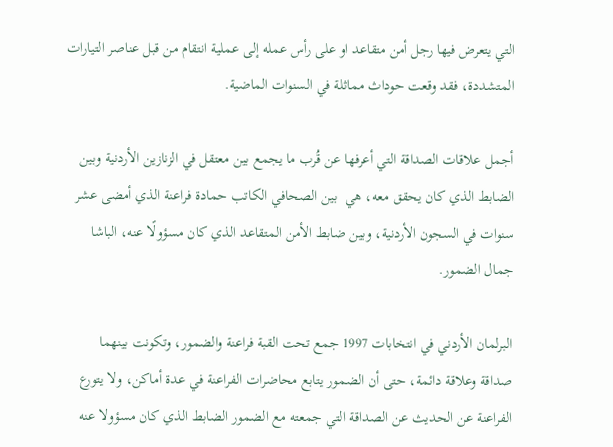التي يتعرض فيها رجل أمن متقاعد او على رأس عمله إلى عملية انتقام من قبل عناصر التيارات المتشددة، فقد وقعت حوداث مماثلة في السنوات الماضية.

أجمل علاقات الصداقة التي أعرفها عن قُرب ما يجمع بين معتقل في الزنازين الأردنية وبين الضابط الذي كان يحقق معه، هي  بين الصحافي الكاتب حمادة فراعنة الذي أمضى عشر سنوات في السجون الأردنية، وبين ضابط الأمن المتقاعد الذي كان مسؤولًا عنه، الباشا جمال الضمور.

البرلمان الأردني في انتخابات 1997 جمع تحت القبة فراعنة والضمور، وتكونت بينهما صداقة وعلاقة دائمة، حتى أن الضمور يتابع محاضرات الفراعنة في عدة أماكن، ولا يتورع الفراعنة عن الحديث عن الصداقة التي جمعته مع الضمور الضابط الذي كان مسؤولا عنه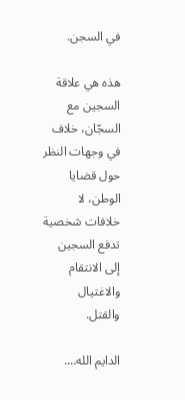في السجن.

هذه هي علاقة السجين مع السجّان، خلاف في وجهات النظر حول قضايا الوطن، لا خلافات شخصية تدفع السجين إلى الانتقام والاغتيال والقتل.

الدايم الله….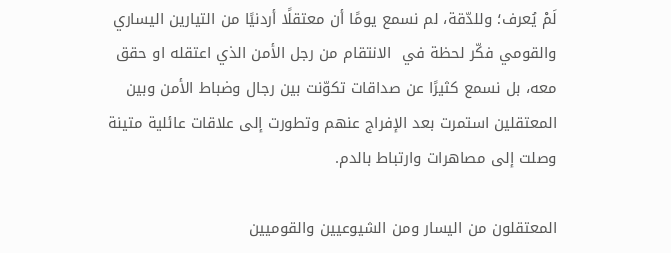لَمْ يُعرف؛ وللدّقة، لم نسمع يومًا أن معتقلًا أردنيًا من التيارين اليساري والقومي فكّر لحظة في  الانتقام من رجل الأمن الذي اعتقله او حقق معه، بل نسمع كثيرًا عن صداقات تكوّنت بين رجال وضباط الأمن وبين المعتقلين استمرت بعد الإفراج عنهم وتطورت إلى علاقات عائلية متينة وصلت إلى مصاهرات وارتباط بالدم.

المعتقلون من اليسار ومن الشيوعيين والقوميين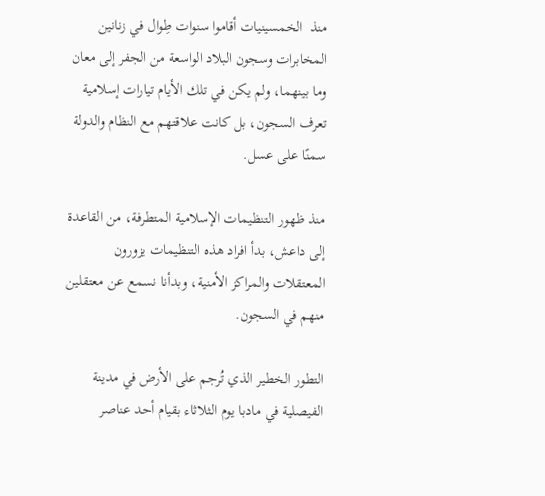منذ  الخمسينيات أقاموا سنوات طِوال في زنانين المخابرات وسجون البلاد الواسعة من الجفر إلى معان وما بينهما، ولم يكن في تلك الأيام تيارات إسلامية تعرف السجون، بل كانت علاقتهم مع النظام والدولة سمنًا على عسل.

منذ ظهور التنظيمات الإسلامية المتطرفة، من القاعدة إلى داعش، بدأ افراد هذه التنظيمات يزورون المعتقلات والمراكز الأمنية، وبدأنا نسمع عن معتقلين منهم في السجون.

التطور الخطير الذي تُرجم على الأرض في مدينة الفيصلية في مادبا يوم الثلاثاء بقيام أحد عناصر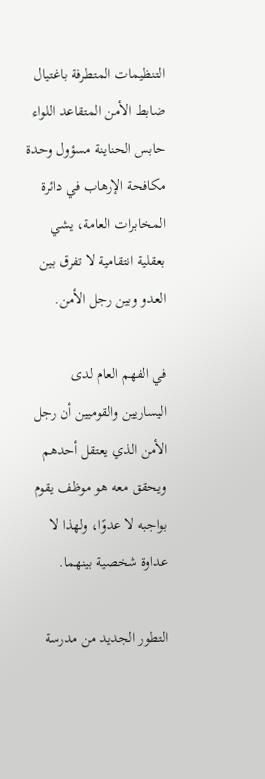التنظيمات المتطرفة باغتيال ضابط الأمن المتقاعد اللواء حابس الحناينة مسؤول وحدة مكافحة الإرهاب في دائرة المخابرات العامة، يشي بعقلية انتقامية لا تفرق بين العدو وبين رجل الأمن.

في الفهم العام لدى اليساريين والقوميين أن رجل الأمن الذي يعتقل أحدهم ويحقق معه هو موظف يقوم بواجبه لا عدوًا، ولهذا لا عداوة شخصية بينهما.

التطور الجديد من مدرسة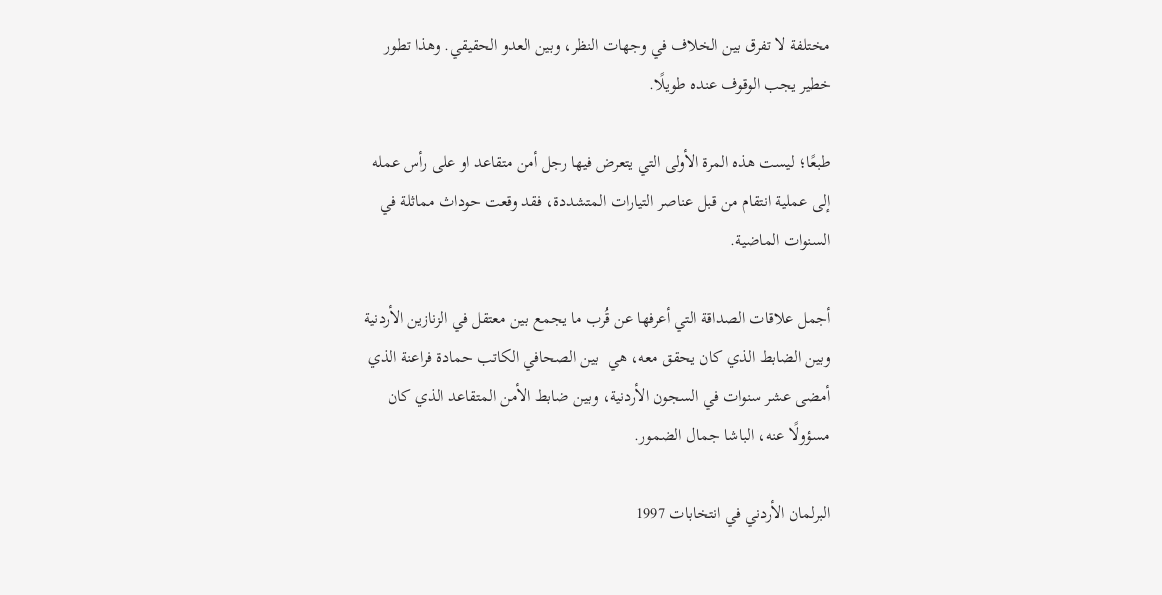مختلفة لا تفرق بين الخلاف في وجهات النظر، وبين العدو الحقيقي. وهذا تطور خطير يجب الوقوف عنده طويلًا.

طبعًا؛ ليست هذه المرة الأولى التي يتعرض فيها رجل أمن متقاعد او على رأس عمله إلى عملية انتقام من قبل عناصر التيارات المتشددة، فقد وقعت حوداث مماثلة في السنوات الماضية.

أجمل علاقات الصداقة التي أعرفها عن قُرب ما يجمع بين معتقل في الزنازين الأردنية وبين الضابط الذي كان يحقق معه، هي  بين الصحافي الكاتب حمادة فراعنة الذي أمضى عشر سنوات في السجون الأردنية، وبين ضابط الأمن المتقاعد الذي كان مسؤولًا عنه، الباشا جمال الضمور.

البرلمان الأردني في انتخابات 1997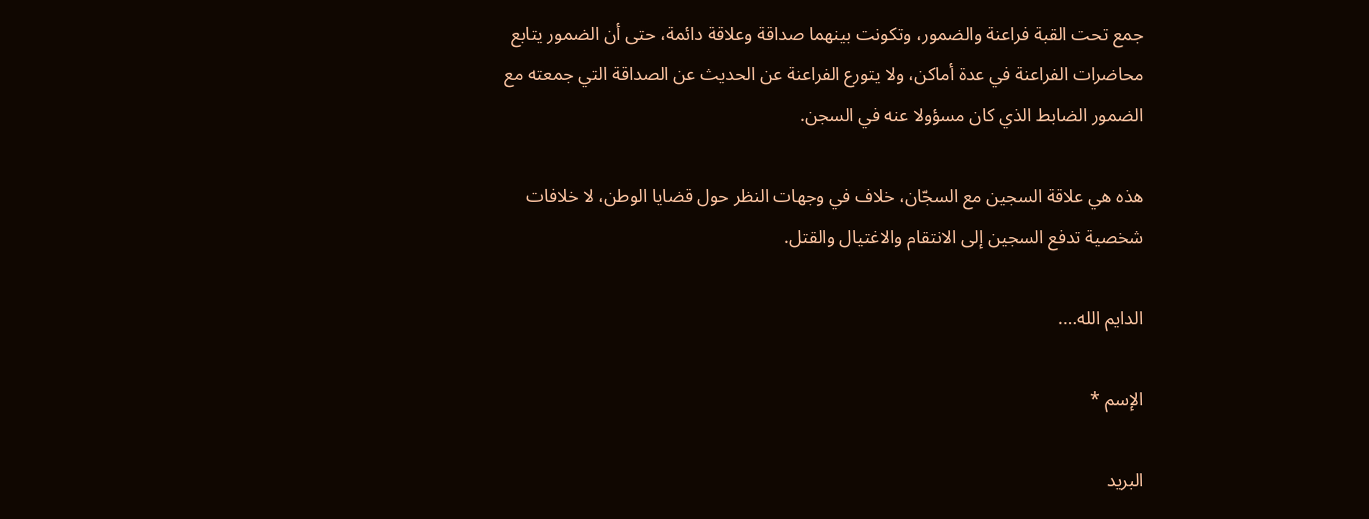جمع تحت القبة فراعنة والضمور، وتكونت بينهما صداقة وعلاقة دائمة، حتى أن الضمور يتابع محاضرات الفراعنة في عدة أماكن، ولا يتورع الفراعنة عن الحديث عن الصداقة التي جمعته مع الضمور الضابط الذي كان مسؤولا عنه في السجن.

هذه هي علاقة السجين مع السجّان، خلاف في وجهات النظر حول قضايا الوطن، لا خلافات شخصية تدفع السجين إلى الانتقام والاغتيال والقتل.

الدايم الله….

الإسم *

البريد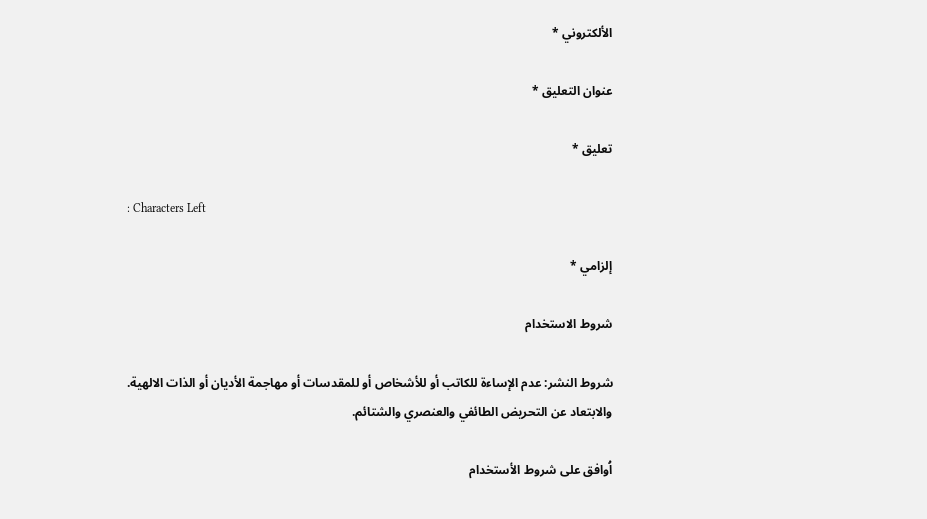الألكتروني *

عنوان التعليق *

تعليق *

: Characters Left

إلزامي *

شروط الاستخدام

شروط النشر: عدم الإساءة للكاتب أو للأشخاص أو للمقدسات أو مهاجمة الأديان أو الذات الالهية. والابتعاد عن التحريض الطائفي والعنصري والشتائم.

اُوافق على شروط الأستخدام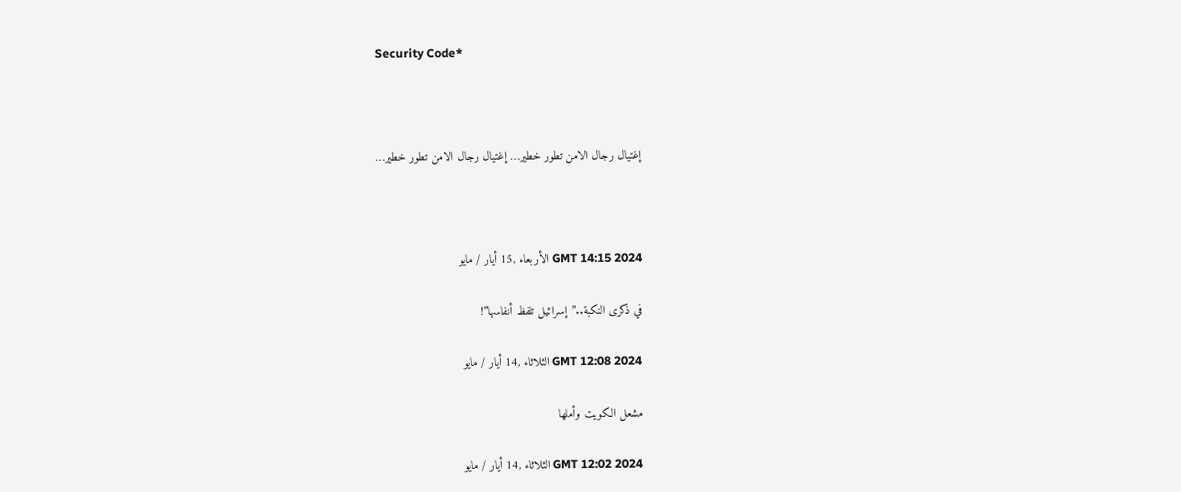Security Code*



إغتيال رجال الامن تطور خطير… إغتيال رجال الامن تطور خطير…



GMT 14:15 2024 الأربعاء ,15 أيار / مايو

في ذكرى النكبة..”إسرائيل تلفظ أنفاسها”!

GMT 12:08 2024 الثلاثاء ,14 أيار / مايو

مشعل الكويت وأملها

GMT 12:02 2024 الثلاثاء ,14 أيار / مايو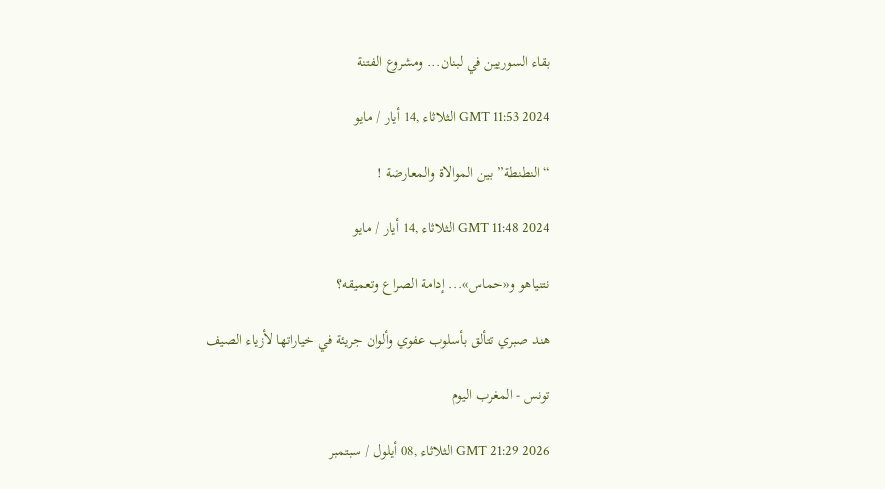بقاء السوريين في لبنان... ومشروع الفتنة

GMT 11:53 2024 الثلاثاء ,14 أيار / مايو

“النطنطة” بين الموالاة والمعارضة !

GMT 11:48 2024 الثلاثاء ,14 أيار / مايو

نتنياهو و«حماس»... إدامة الصراع وتعميقه؟

هند صبري تتألق بأسلوب عفوي وألوان جريئة في خياراتها لأزياء الصيف

تونس - المغرب اليوم

GMT 21:29 2026 الثلاثاء ,08 أيلول / سبتمبر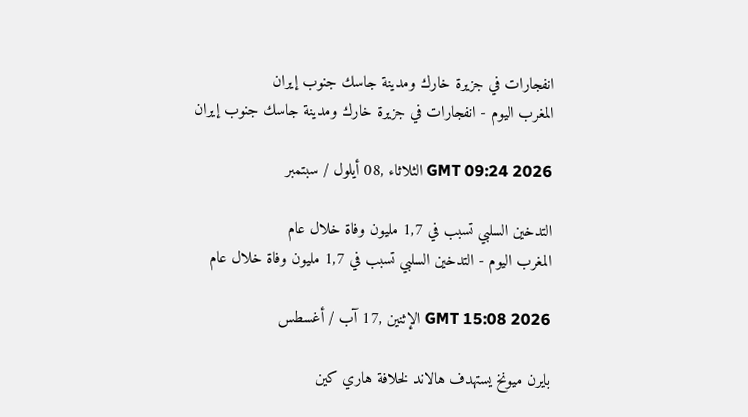انفجارات في جزيرة خارك ومدينة جاسك جنوب إيران
المغرب اليوم - انفجارات في جزيرة خارك ومدينة جاسك جنوب إيران

GMT 09:24 2026 الثلاثاء ,08 أيلول / سبتمبر

التدخين السلبي تسبب في 1,7 مليون وفاة خلال عام
المغرب اليوم - التدخين السلبي تسبب في 1,7 مليون وفاة خلال عام

GMT 15:08 2026 الإثنين ,17 آب / أغسطس

بايرن ميونخ يستهدف هالاند لخلافة هاري كين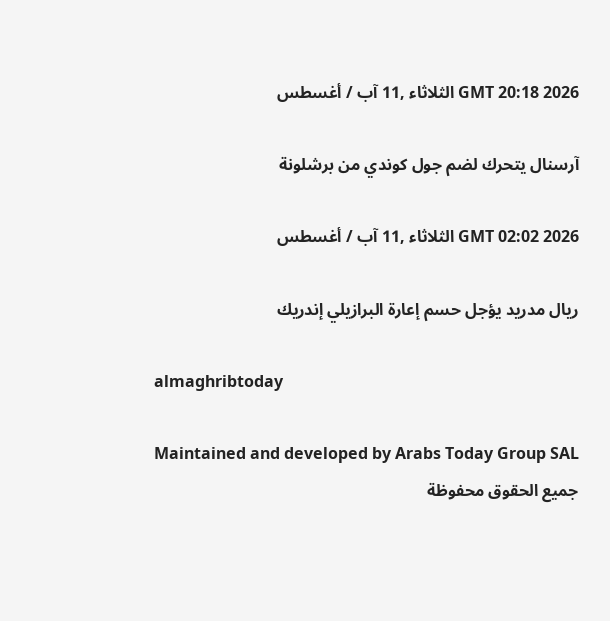GMT 20:18 2026 الثلاثاء ,11 آب / أغسطس

آرسنال يتحرك لضم جول كوندي من برشلونة

GMT 02:02 2026 الثلاثاء ,11 آب / أغسطس

ريال مدريد يؤجل حسم إعارة البرازيلي إندريك

almaghribtoday

Maintained and developed by Arabs Today Group SAL
جميع الحقوق محفوظة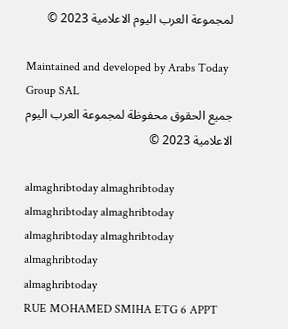لمجموعة العرب اليوم الاعلامية 2023 ©

Maintained and developed by Arabs Today Group SAL
جميع الحقوق محفوظة لمجموعة العرب اليوم الاعلامية 2023 ©

almaghribtoday almaghribtoday almaghribtoday almaghribtoday
almaghribtoday almaghribtoday almaghribtoday
almaghribtoday
RUE MOHAMED SMIHA ETG 6 APPT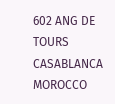602 ANG DE TOURS CASABLANCA MOROCCO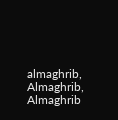almaghrib, Almaghrib, Almaghrib